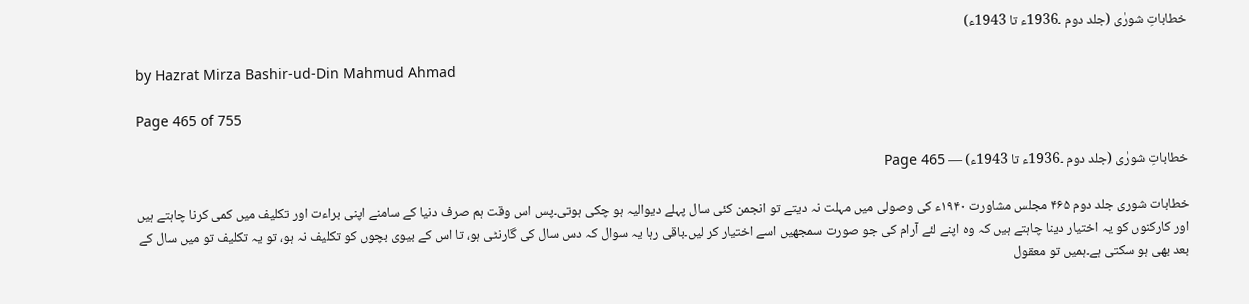خطاباتِ شورٰی (جلد دوم ۔1936ء تا 1943ء)

by Hazrat Mirza Bashir-ud-Din Mahmud Ahmad

Page 465 of 755

خطاباتِ شورٰی (جلد دوم ۔1936ء تا 1943ء) — Page 465

خطابات شوری جلد دوم ۴۶۵ مجلس مشاورت ۱۹۴۰ء کی وصولی میں مہلت نہ دیتے تو انجمن کئی سال پہلے دیوالیہ ہو چکی ہوتی۔پس اس وقت ہم صرف دنیا کے سامنے اپنی براءت اور تکلیف میں کمی کرنا چاہتے ہیں اور کارکنوں کو یہ اختیار دینا چاہتے ہیں کہ وہ اپنے لئے آرام کی جو صورت سمجھیں اسے اختیار کر لیں۔باقی رہا یہ سوال کہ دس سال کی گارنٹی ہو، تا اس کے بیوی بچوں کو تکلیف نہ ہو، تو یہ تکلیف تو میں سال کے بعد بھی ہو سکتی ہے۔ہمیں تو معقول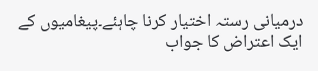درمیانی رستہ اختیار کرنا چاہئے۔پیغامیوں کے ایک اعتراض کا جواب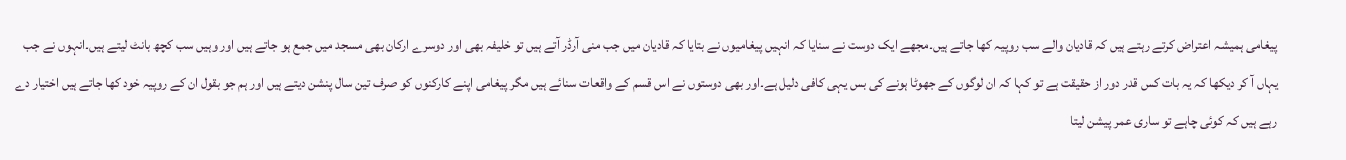پیغامی ہمیشہ اعتراض کرتے رہتے ہیں کہ قادیان والے سب روپیہ کھا جاتے ہیں۔مجھے ایک دوست نے سنایا کہ انہیں پیغامیوں نے بتایا کہ قادیان میں جب منی آرڈر آتے ہیں تو خلیفہ بھی اور دوسرے ارکان بھی مسجد میں جمع ہو جاتے ہیں اور وہیں سب کچھ بانٹ لیتے ہیں۔انہوں نے جب یہاں آ کر دیکھا کہ یہ بات کس قدر دور از حقیقت ہے تو کہا کہ ان لوگوں کے جھوٹا ہونے کی بس یہی کافی دلیل ہے۔اور بھی دوستوں نے اس قسم کے واقعات سنائے ہیں مگر پیغامی اپنے کارکنوں کو صرف تین سال پنشن دیتے ہیں اور ہم جو بقول ان کے روپیہ خود کھا جاتے ہیں اختیار دے رہے ہیں کہ کوئی چاہے تو ساری عمر پیشن لیتا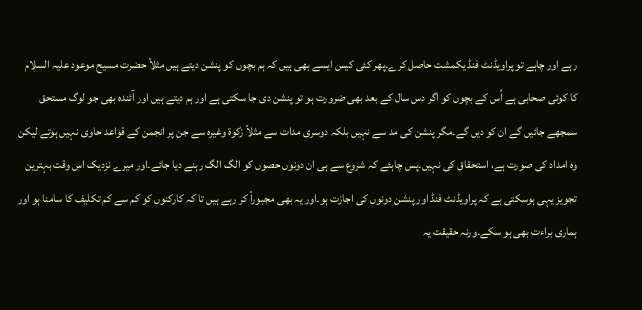رہے اور چاہے تو پراویڈنٹ فنڈ یکمشت حاصل کرے۔پھر کئی کیس ایسے بھی ہیں کہ ہم بچوں کو پنشن دیتے ہیں مثلاً حضرت مسیح موعود علیہ السلام کا کوئی صحابی ہے اُس کے بچوں کو اگر دس سال کے بعد بھی ضرورت ہو تو پنشن دی جا سکتی ہے اور ہم دیتے ہیں اور آئندہ بھی جو لوگ مستحق سمجھے جائیں گے ان کو دیں گے۔مگر پنشن کی مد سے نہیں بلکہ دوسری مدات سے مثلاً زکوۃ وغیرہ سے جن پر انجمن کے قواعد حاوی نہیں ہوتے لیکن وہ امداد کی صورت ہے، استحقاق کی نہیں۔پس چاہئے کہ شروع سے ہی ان دونوں حصوں کو الگ الگ رہنے دیا جائے۔اور میرے نزدیک اس وقت بہترین تجویز یہی ہوسکتی ہے کہ پراویڈنٹ فنڈ اور پنشن دونوں کی اجازت ہو۔اور یہ بھی مجبوراً کر رہے ہیں تا کہ کارکنوں کو کم سے کم تکلیف کا سامنا ہو اور ہماری براءت بھی ہو سکے۔ورنہ حقیقت یہ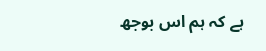ہے کہ ہم اس بوجھ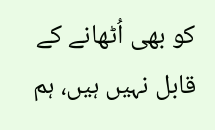کو بھی اُٹھانے کے قابل نہیں ہیں، ہم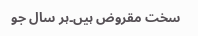سخت مقروض ہیں۔ہر سال جو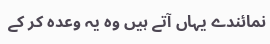نمائندے یہاں آتے ہیں وہ یہ وعدہ کر کے